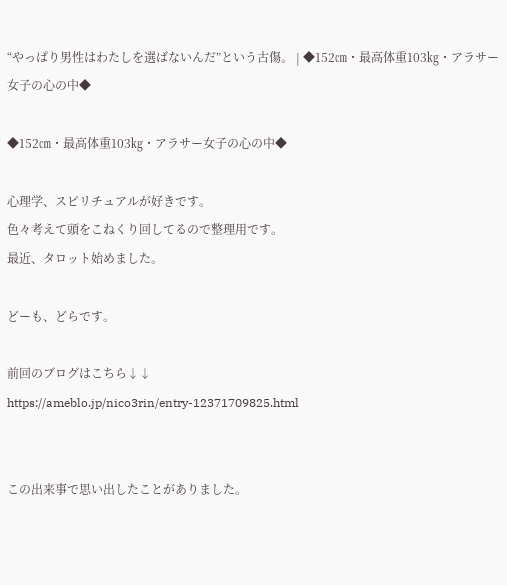“やっぱり男性はわたしを選ばないんだ”という古傷。 | ◆152㎝・最高体重103㎏・アラサー女子の心の中◆

◆152㎝・最高体重103㎏・アラサー女子の心の中◆

心理学、スピリチュアルが好きです。
色々考えて頭をこねくり回してるので整理用です。
最近、タロット始めました。

どーも、どらです。

前回のブログはこちら↓↓
https://ameblo.jp/nico3rin/entry-12371709825.html


この出来事で思い出したことがありました。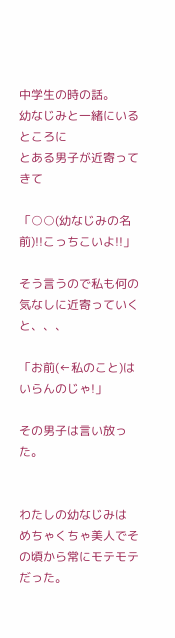中学生の時の話。
幼なじみと一緒にいるところに
とある男子が近寄ってきて

「○○(幼なじみの名前)!!こっちこいよ!!」

そう言うので私も何の気なしに近寄っていくと、、、

「お前(←私のこと)はいらんのじゃ!」

その男子は言い放った。


わたしの幼なじみは
めちゃくちゃ美人でその頃から常にモテモテだった。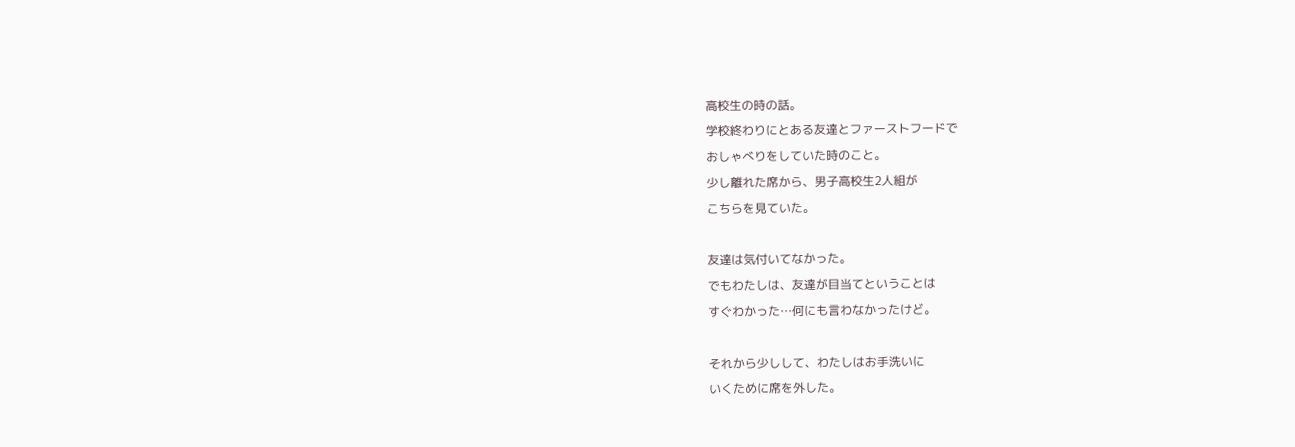高校生の時の話。
学校終わりにとある友達とファーストフードで
おしゃべりをしていた時のこと。
少し離れた席から、男子高校生2人組が
こちらを見ていた。

友達は気付いてなかった。
でもわたしは、友達が目当てということは
すぐわかった…何にも言わなかったけど。

それから少しして、わたしはお手洗いに
いくために席を外した。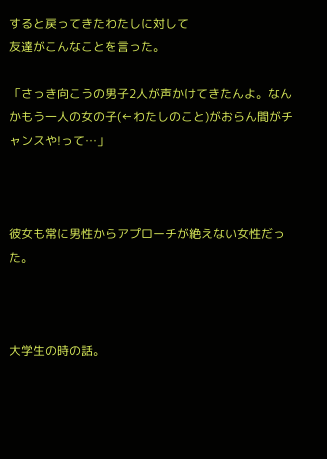すると戻ってきたわたしに対して
友達がこんなことを言った。

「さっき向こうの男子2人が声かけてきたんよ。なんかもう一人の女の子(←わたしのこと)がおらん間がチャンスや!って…」



彼女も常に男性からアプローチが絶えない女性だった。



大学生の時の話。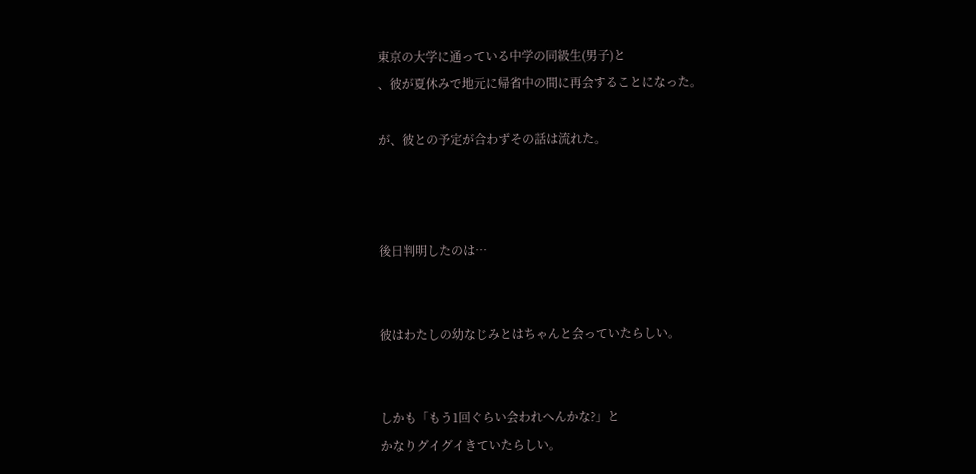東京の大学に通っている中学の同級生(男子)と
、彼が夏休みで地元に帰省中の間に再会することになった。

が、彼との予定が合わずその話は流れた。



後日判明したのは…


彼はわたしの幼なじみとはちゃんと会っていたらしい。


しかも「もう1回ぐらい会われへんかな?」と
かなりグイグイきていたらしい。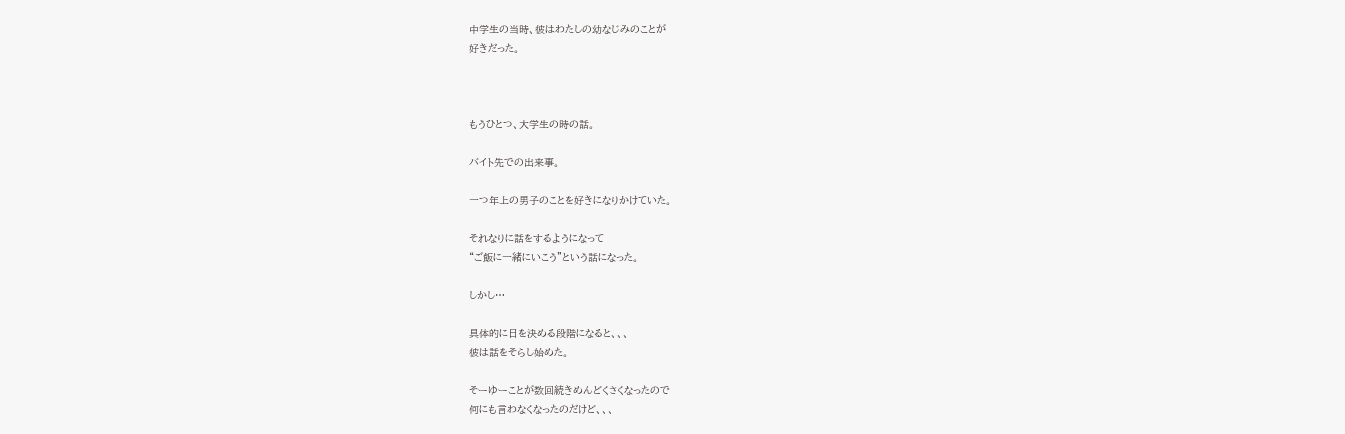中学生の当時、彼はわたしの幼なじみのことが
好きだった。



もうひとつ、大学生の時の話。

バイト先での出来事。

一つ年上の男子のことを好きになりかけていた。

それなりに話をするようになって
“ご飯に一緒にいこう”という話になった。

しかし…

具体的に日を決める段階になると、、、
彼は話をそらし始めた。

そーゆーことが数回続きめんどくさくなったので
何にも言わなくなったのだけど、、、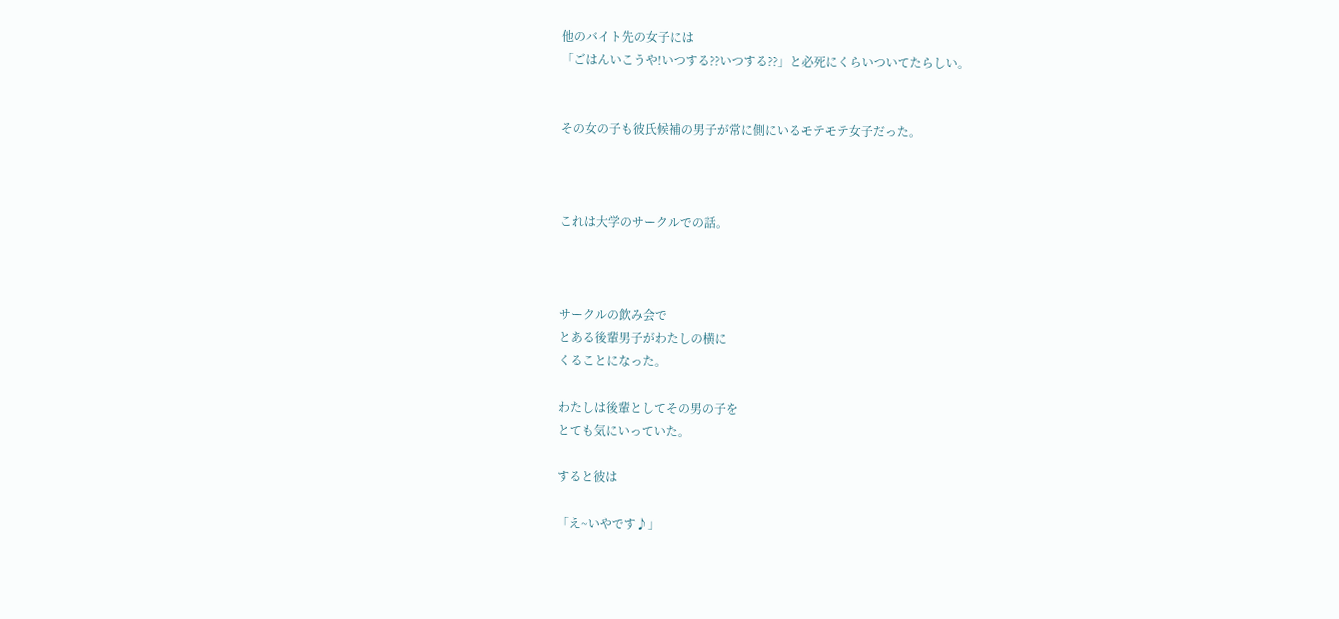他のバイト先の女子には
「ごはんいこうや!いつする??いつする??」と必死にくらいついてたらしい。


その女の子も彼氏候補の男子が常に側にいるモテモテ女子だった。



これは大学のサークルでの話。



サークルの飲み会で
とある後輩男子がわたしの横に
くることになった。

わたしは後輩としてその男の子を
とても気にいっていた。

すると彼は

「え~いやです♪」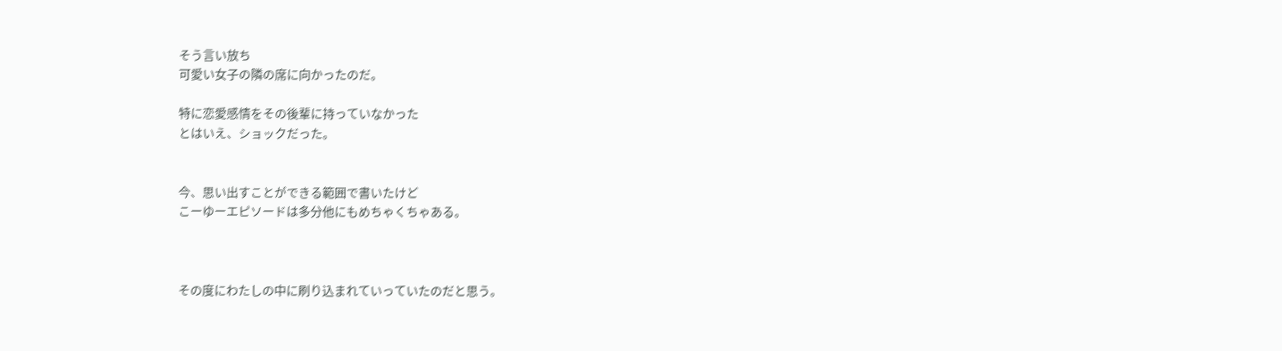そう言い放ち
可愛い女子の隣の席に向かったのだ。

特に恋愛感情をその後輩に持っていなかった
とはいえ、ショックだった。


今、思い出すことができる範囲で書いたけど
こーゆーエピソードは多分他にもめちゃくちゃある。



その度にわたしの中に刷り込まれていっていたのだと思う。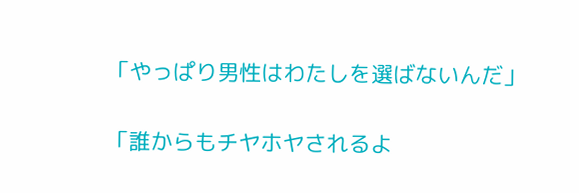「やっぱり男性はわたしを選ばないんだ」

「誰からもチヤホヤされるよ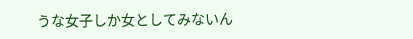うな女子しか女としてみないん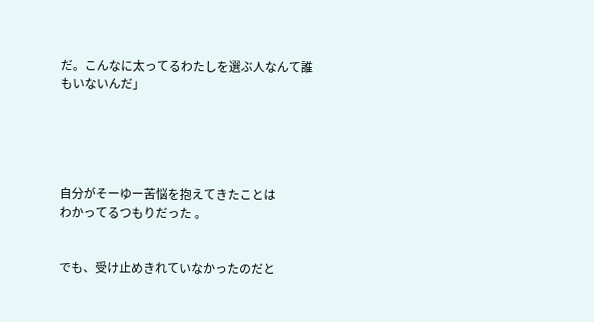だ。こんなに太ってるわたしを選ぶ人なんて誰もいないんだ」





自分がそーゆー苦悩を抱えてきたことは
わかってるつもりだった 。


でも、受け止めきれていなかったのだと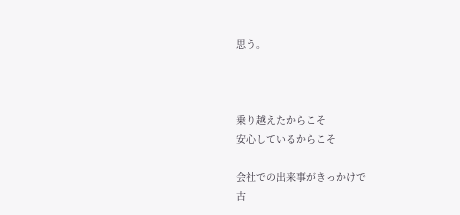思う。



乗り越えたからこそ
安心しているからこそ

会社での出来事がきっかけで
古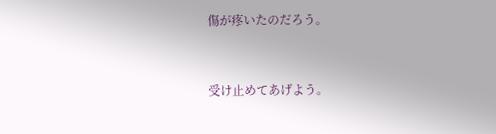傷が疼いたのだろう。


受け止めてあげよう。